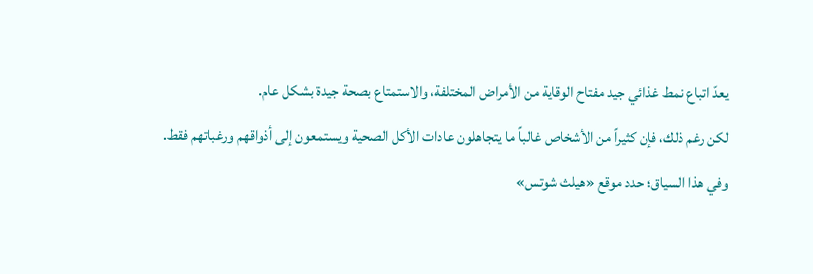يعدّ اتباع نمط غذائي جيد مفتاح الوقاية من الأمراض المختلفة، والاستمتاع بصحة جيدة بشكل عام.
لكن رغم ذلك، فإن كثيراً من الأشخاص غالباً ما يتجاهلون عادات الأكل الصحية ويستمعون إلى أذواقهم ورغباتهم فقط.
وفي هذا السياق؛ حدد موقع «هيلث شوتس»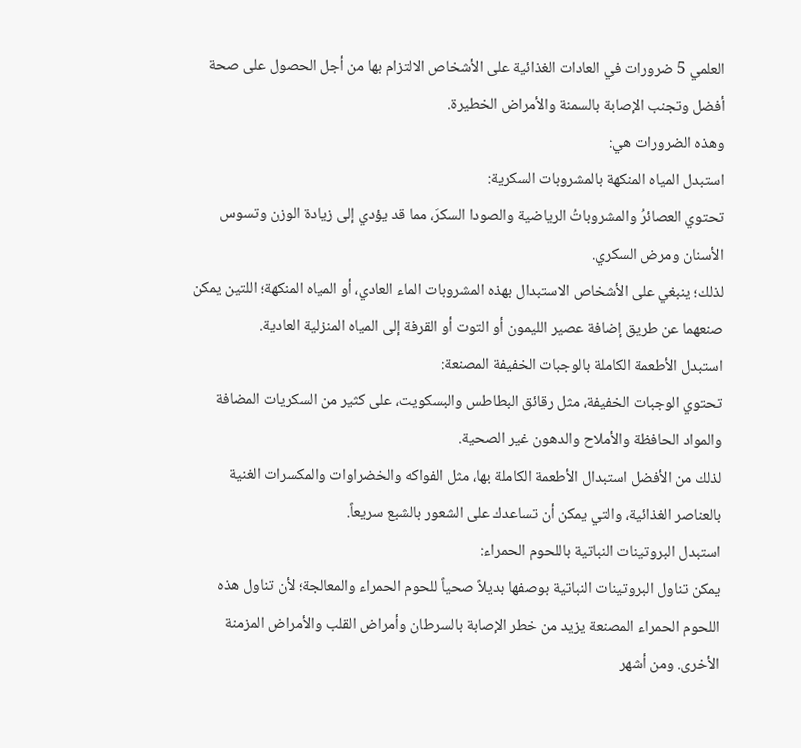العلمي 5 ضرورات في العادات الغذائية على الأشخاص الالتزام بها من أجل الحصول على صحة أفضل وتجنب الإصابة بالسمنة والأمراض الخطيرة.
وهذه الضرورات هي:
استبدل المياه المنكهة بالمشروبات السكرية:
تحتوي العصائرُ والمشروباتُ الرياضية والصودا السكرَ، مما قد يؤدي إلى زيادة الوزن وتسوس الأسنان ومرض السكري.
لذلك؛ ينبغي على الأشخاص الاستبدال بهذه المشروبات الماء العادي، أو المياه المنكهة؛ اللتين يمكن صنعهما عن طريق إضافة عصير الليمون أو التوت أو القرفة إلى المياه المنزلية العادية.
استبدل الأطعمة الكاملة بالوجبات الخفيفة المصنعة:
تحتوي الوجبات الخفيفة، مثل رقائق البطاطس والبسكويت، على كثير من السكريات المضافة والمواد الحافظة والأملاح والدهون غير الصحية.
لذلك من الأفضل استبدال الأطعمة الكاملة بها، مثل الفواكه والخضراوات والمكسرات الغنية بالعناصر الغذائية، والتي يمكن أن تساعدك على الشعور بالشبع سريعاً.
استبدل البروتينات النباتية باللحوم الحمراء:
يمكن تناول البروتينات النباتية بوصفها بديلاً صحياً للحوم الحمراء والمعالجة؛ لأن تناول هذه اللحوم الحمراء المصنعة يزيد من خطر الإصابة بالسرطان وأمراض القلب والأمراض المزمنة الأخرى. ومن أشهر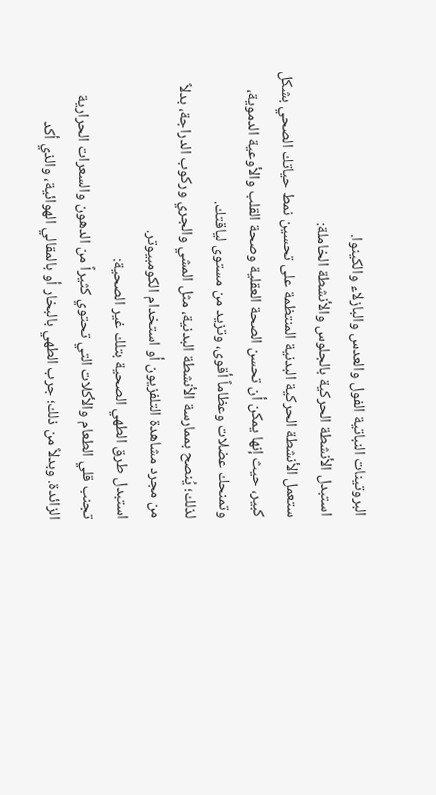البروتينات النباتية الفول والعدس والبازلاء والكينوا.
استبدل الأنشطة الحركية بالجلوس والأنشطة الخاملة:
ستعمل الأنشطة الحركية البدنية المنتظمة على تحسين نمط حياتك الصحي بشكل كبير، حيث إنها يمكن أن تحسن الصحة العقلية وصحة القلب والأوعية الدموية، وتمنحك عضلات وعظاماً أقوى، وتزيد من مستوى لياقتك.
لذلك؛ يُنصح بممارسة الأنشطة البدنية، مثل المشي والجري وركوب الدراجة، بدلاً من مجرد مشاهدة التلفزيون أو استخدام الكومبيوتر.
استبدل طرق الطهي الصحية بتلك غير الصحية:
تجنب قلي الطعام والأكلات التي تحتوي كثيراً من الدهون والسعرات الحرارية الزائدة. وبدلاً من ذلك؛ جرب الطهي بالبخار أو بالمقالي الهوائية، والذي أكد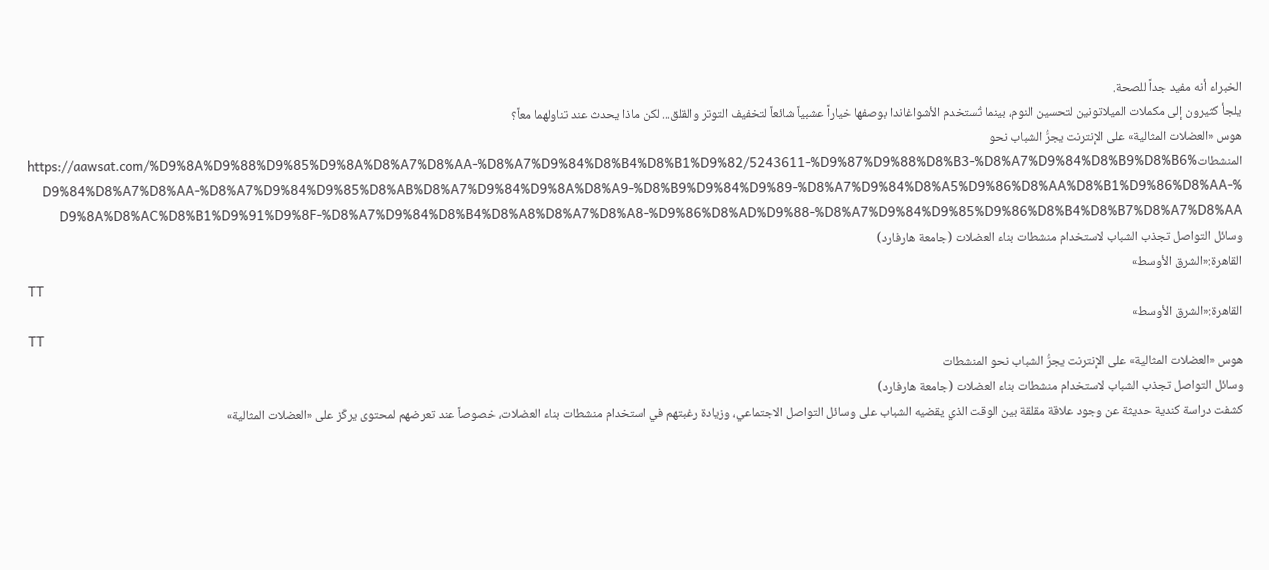الخبراء أنه مفيد جداً للصحة.
يلجأ كثيرون إلى مكملات الميلاتونين لتحسين النوم، بينما تُستخدم الأشواغاندا بوصفها خياراً عشبياً شائعاً لتخفيف التوتر والقلق... لكن ماذا يحدث عند تناولهما معاً؟
هوس «العضلات المثالية» على الإنترنت يجرُّ الشباب نحو المنشطاتhttps://aawsat.com/%D9%8A%D9%88%D9%85%D9%8A%D8%A7%D8%AA-%D8%A7%D9%84%D8%B4%D8%B1%D9%82/5243611-%D9%87%D9%88%D8%B3-%D8%A7%D9%84%D8%B9%D8%B6%D9%84%D8%A7%D8%AA-%D8%A7%D9%84%D9%85%D8%AB%D8%A7%D9%84%D9%8A%D8%A9-%D8%B9%D9%84%D9%89-%D8%A7%D9%84%D8%A5%D9%86%D8%AA%D8%B1%D9%86%D8%AA-%D9%8A%D8%AC%D8%B1%D9%91%D9%8F-%D8%A7%D9%84%D8%B4%D8%A8%D8%A7%D8%A8-%D9%86%D8%AD%D9%88-%D8%A7%D9%84%D9%85%D9%86%D8%B4%D8%B7%D8%A7%D8%AA
وسائل التواصل تجذب الشباب لاستخدام منشطات بناء العضلات (جامعة هارفارد)
القاهرة:«الشرق الأوسط»
TT
القاهرة:«الشرق الأوسط»
TT
هوس «العضلات المثالية» على الإنترنت يجرُّ الشباب نحو المنشطات
وسائل التواصل تجذب الشباب لاستخدام منشطات بناء العضلات (جامعة هارفارد)
كشفت دراسة كندية حديثة عن وجود علاقة مقلقة بين الوقت الذي يقضيه الشباب على وسائل التواصل الاجتماعي، وزيادة رغبتهم في استخدام منشطات بناء العضلات، خصوصاً عند تعرضهم لمحتوى يركّز على «العضلات المثالية»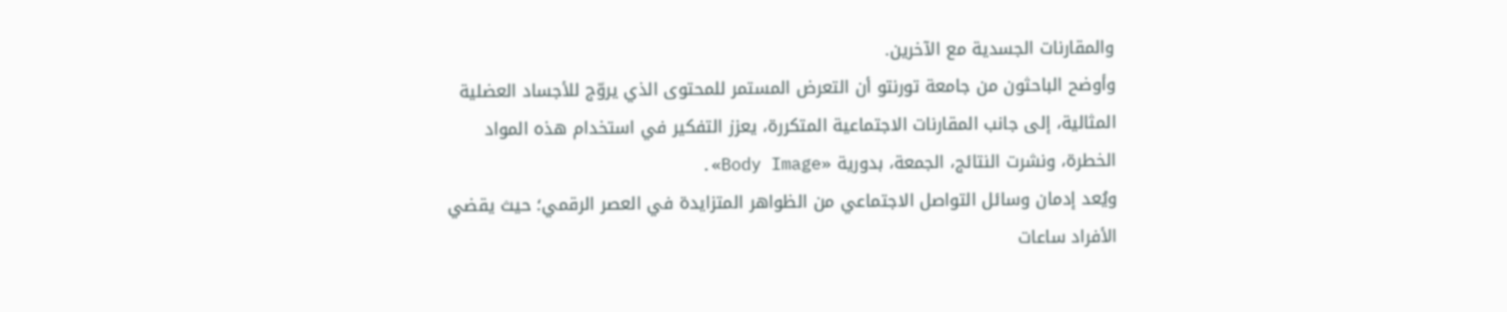والمقارنات الجسدية مع الآخرين.
وأوضح الباحثون من جامعة تورنتو أن التعرض المستمر للمحتوى الذي يروّج للأجساد العضلية المثالية، إلى جانب المقارنات الاجتماعية المتكررة، يعزز التفكير في استخدام هذه المواد الخطرة، ونشرت النتائج، الجمعة، بدورية «Body Image».
ويُعد إدمان وسائل التواصل الاجتماعي من الظواهر المتزايدة في العصر الرقمي؛ حيث يقضي الأفراد ساعات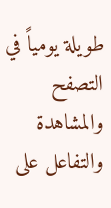طويلة يومياً في التصفح والمشاهدة والتفاعل على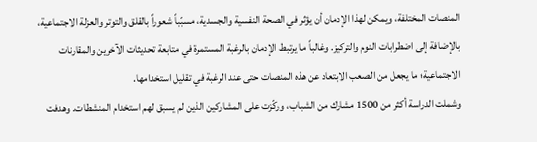المنصات المختلفة، ويمكن لهذا الإدمان أن يؤثر في الصحة النفسية والجسدية، مسبّباً شعوراً بالقلق والتوتر والعزلة الاجتماعية، بالإضافة إلى اضطرابات النوم والتركيز. وغالباً ما يرتبط الإدمان بالرغبة المستمرة في متابعة تحديثات الآخرين والمقارنات الاجتماعية؛ ما يجعل من الصعب الابتعاد عن هذه المنصات حتى عند الرغبة في تقليل استخدامها.
وشملت الدراسة أكثر من 1500 مشارك من الشباب، وركّزت على المشاركين الذين لم يسبق لهم استخدام المنشطات. وهدفت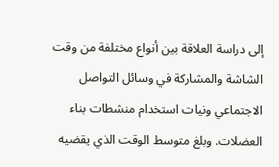إلى دراسة العلاقة بين أنواع مختلفة من وقت الشاشة والمشاركة في وسائل التواصل الاجتماعي ونيات استخدام منشطات بناء العضلات. وبلغ متوسط الوقت الذي يقضيه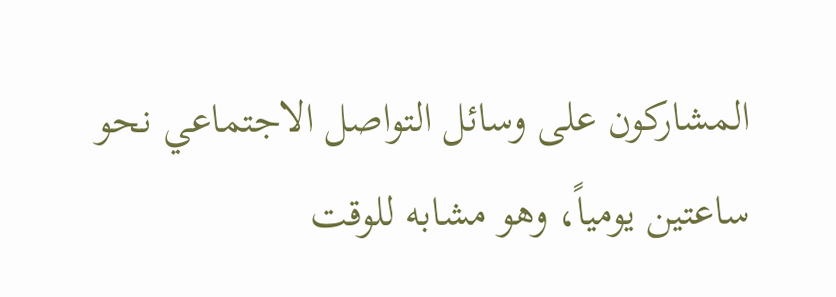المشاركون على وسائل التواصل الاجتماعي نحو ساعتين يومياً، وهو مشابه للوقت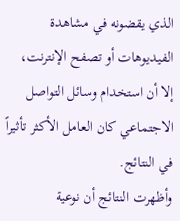الذي يقضونه في مشاهدة الفيديوهات أو تصفح الإنترنت، إلا أن استخدام وسائل التواصل الاجتماعي كان العامل الأكثر تأثيراً في النتائج.
وأظهرت النتائج أن نوعية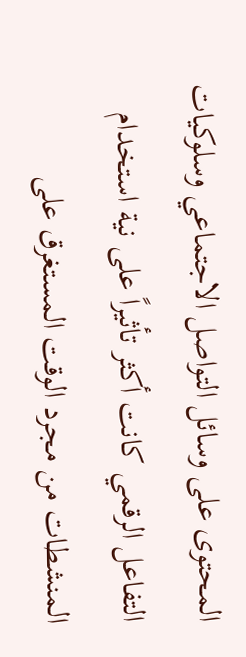المحتوى على وسائل التواصل الاجتماعي وسلوكيات التفاعل الرقمي كانت أكثر تأثيراً على نية استخدام المنشطات من مجرد الوقت المستغرق على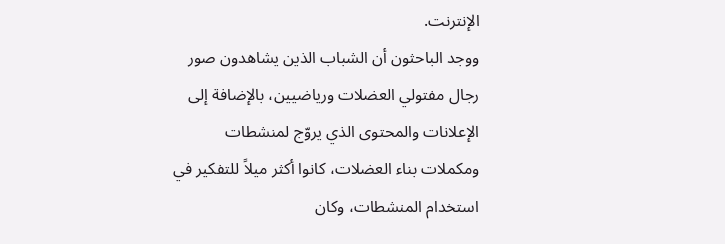الإنترنت.
ووجد الباحثون أن الشباب الذين يشاهدون صور رجال مفتولي العضلات ورياضيين، بالإضافة إلى الإعلانات والمحتوى الذي يروّج لمنشطات ومكملات بناء العضلات، كانوا أكثر ميلاً للتفكير في استخدام المنشطات، وكان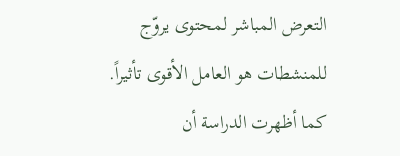التعرض المباشر لمحتوى يروّج للمنشطات هو العامل الأقوى تأثيراً.
كما أظهرت الدراسة أن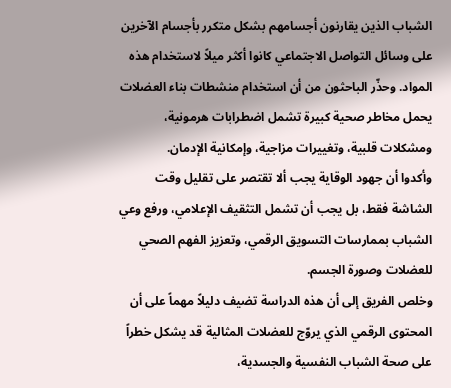الشباب الذين يقارنون أجسامهم بشكل متكرر بأجسام الآخرين على وسائل التواصل الاجتماعي كانوا أكثر ميلاً لاستخدام هذه المواد. وحذّر الباحثون من أن استخدام منشطات بناء العضلات يحمل مخاطر صحية كبيرة تشمل اضطرابات هرمونية، ومشكلات قلبية، وتغييرات مزاجية، وإمكانية الإدمان.
وأكدوا أن جهود الوقاية يجب ألا تقتصر على تقليل وقت الشاشة فقط، بل يجب أن تشمل التثقيف الإعلامي، ورفع وعي الشباب بممارسات التسويق الرقمي، وتعزيز الفهم الصحي للعضلات وصورة الجسم.
وخلص الفريق إلى أن هذه الدراسة تضيف دليلاً مهماً على أن المحتوى الرقمي الذي يروّج للعضلات المثالية قد يشكل خطراً على صحة الشباب النفسية والجسدية،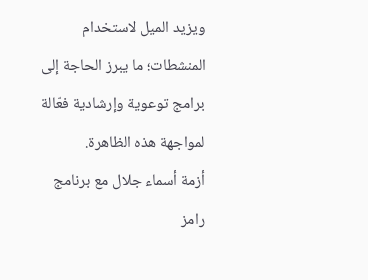ويزيد الميل لاستخدام المنشطات؛ ما يبرز الحاجة إلى برامج توعوية وإرشادية فعّالة لمواجهة هذه الظاهرة.
أزمة أسماء جلال مع برنامج رامز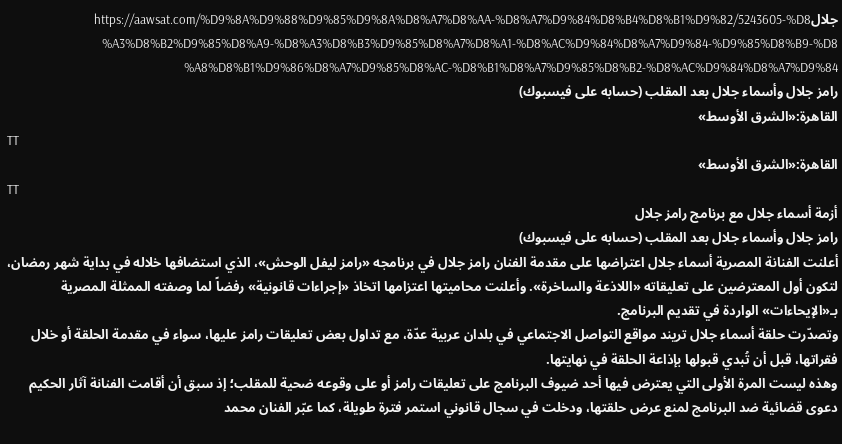جلالhttps://aawsat.com/%D9%8A%D9%88%D9%85%D9%8A%D8%A7%D8%AA-%D8%A7%D9%84%D8%B4%D8%B1%D9%82/5243605-%D8%A3%D8%B2%D9%85%D8%A9-%D8%A3%D8%B3%D9%85%D8%A7%D8%A1-%D8%AC%D9%84%D8%A7%D9%84-%D9%85%D8%B9-%D8%A8%D8%B1%D9%86%D8%A7%D9%85%D8%AC-%D8%B1%D8%A7%D9%85%D8%B2-%D8%AC%D9%84%D8%A7%D9%84
رامز جلال وأسماء جلال بعد المقلب (حسابه على فيسبوك)
القاهرة:«الشرق الأوسط»
TT
القاهرة:«الشرق الأوسط»
TT
أزمة أسماء جلال مع برنامج رامز جلال
رامز جلال وأسماء جلال بعد المقلب (حسابه على فيسبوك)
أعلنت الفنانة المصرية أسماء جلال اعتراضها على مقدمة الفنان رامز جلال في برنامجه «رامز ليفل الوحش»، الذي استضافها خلاله في بداية شهر رمضان، لتكون أول المعترضين على تعليقاته «اللاذعة والساخرة». وأعلنت محاميتها اعتزامها اتخاذ «إجراءات قانونية» رفضاً لما وصفته الممثلة المصرية بـ«الإيحاءات» الواردة في تقديم البرنامج.
وتصدّرت حلقة أسماء جلال تريند مواقع التواصل الاجتماعي في بلدان عربية عدّة، مع تداول بعض تعليقات رامز عليها، سواء في مقدمة الحلقة أو خلال فقراتها، قبل أن تُبدي قبولها بإذاعة الحلقة في نهايتها.
وهذه ليست المرة الأولى التي يعترض فيها أحد ضيوف البرنامج على تعليقات رامز أو على وقوعه ضحية للمقلب؛ إذ سبق أن أقامت الفنانة آثار الحكيم دعوى قضائية ضد البرنامج لمنع عرض حلقتها، ودخلت في سجال قانوني استمر فترة طويلة، كما عبّر الفنان محمد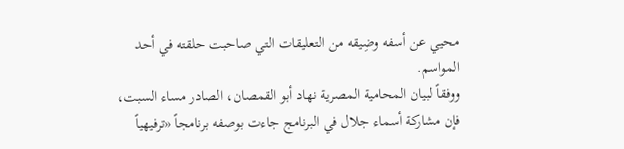محيي عن أسفه وضِيقه من التعليقات التي صاحبت حلقته في أحد المواسم.
ووفقاً لبيان المحامية المصرية نهاد أبو القمصان، الصادر مساء السبت، فإن مشاركة أسماء جلال في البرنامج جاءت بوصفه برنامجاً «ترفيهياً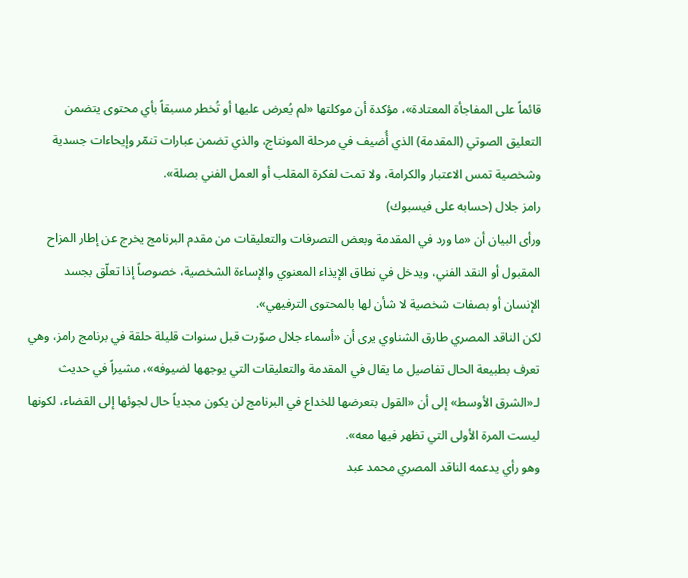قائماً على المفاجأة المعتادة»، مؤكدة أن موكلتها «لم يُعرض عليها أو تُخطر مسبقاً بأي محتوى يتضمن التعليق الصوتي (المقدمة) الذي أُضيف في مرحلة المونتاج، والذي تضمن عبارات تنمّر وإيحاءات جسدية وشخصية تمس الاعتبار والكرامة، ولا تمت لفكرة المقلب أو العمل الفني بصلة».
رامز جلال (حسابه على فيسبوك)
ورأى البيان أن «ما ورد في المقدمة وبعض التصرفات والتعليقات من مقدم البرنامج يخرج عن إطار المزاح المقبول أو النقد الفني، ويدخل في نطاق الإيذاء المعنوي والإساءة الشخصية، خصوصاً إذا تعلّق بجسد الإنسان أو بصفات شخصية لا شأن لها بالمحتوى الترفيهي».
لكن الناقد المصري طارق الشناوي يرى أن «أسماء جلال صوّرت قبل سنوات قليلة حلقة في برنامج رامز، وهي تعرف بطبيعة الحال تفاصيل ما يقال في المقدمة والتعليقات التي يوجهها لضيوفه»، مشيراً في حديث لـ«الشرق الأوسط» إلى أن «القول بتعرضها للخداع في البرنامج لن يكون مجدياً حال لجوئها إلى القضاء، لكونها ليست المرة الأولى التي تظهر فيها معه».
وهو رأي يدعمه الناقد المصري محمد عبد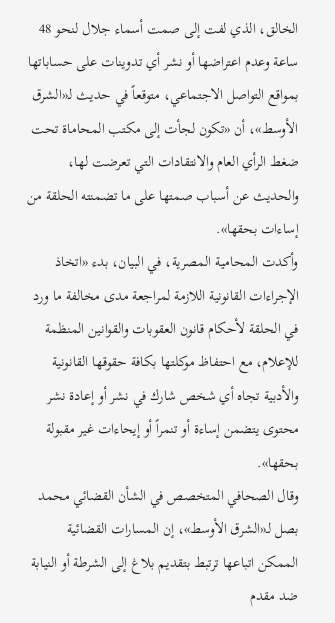الخالق، الذي لفت إلى صمت أسماء جلال لنحو 48 ساعة وعدم اعتراضها أو نشر أي تدوينات على حساباتها بمواقع التواصل الاجتماعي، متوقعاً في حديث لـ«الشرق الأوسط»، أن «تكون لجأت إلى مكتب المحاماة تحت ضغط الرأي العام والانتقادات التي تعرضت لها، والحديث عن أسباب صمتها على ما تضمنته الحلقة من إساءات بحقها».
وأكدت المحامية المصرية، في البيان، بدء «اتخاذ الإجراءات القانونية اللازمة لمراجعة مدى مخالفة ما ورد في الحلقة لأحكام قانون العقوبات والقوانين المنظمة للإعلام، مع احتفاظ موكلتها بكافة حقوقها القانونية والأدبية تجاه أي شخص شارك في نشر أو إعادة نشر محتوى يتضمن إساءة أو تنمراً أو إيحاءات غير مقبولة بحقها».
وقال الصحافي المتخصص في الشأن القضائي محمد بصل لـ«الشرق الأوسط»، إن المسارات القضائية الممكن اتباعها ترتبط بتقديم بلاغ إلى الشرطة أو النيابة ضد مقدم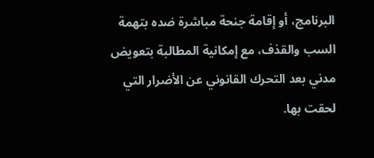البرنامج، أو إقامة جنحة مباشرة ضده بتهمة السب والقذف، مع إمكانية المطالبة بتعويض مدني بعد التحرك القانوني عن الأضرار التي لحقت بها.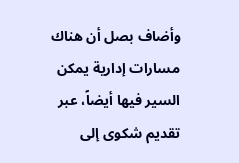وأضاف بصل أن هناك مسارات إدارية يمكن السير فيها أيضاً، عبر تقديم شكوى إلى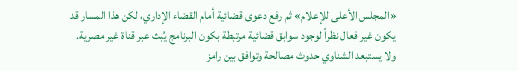«المجلس الأعلى للإعلام» ثم رفع دعوى قضائية أمام القضاء الإداري، لكن هذا المسار قد يكون غير فعال نظراً لوجود سوابق قضائية مرتبطة بكون البرنامج يُبث عبر قناة غير مصرية.
ولا يستبعد الشناوي حدوث مصالحة وتوافق بين رامز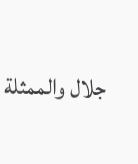جلال والممثلة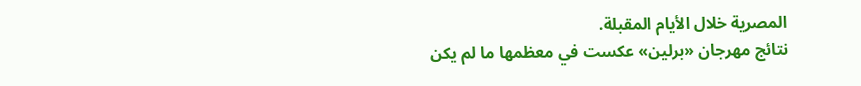المصرية خلال الأيام المقبلة.
نتائج مهرجان «برلين» عكست في معظمها ما لم يكن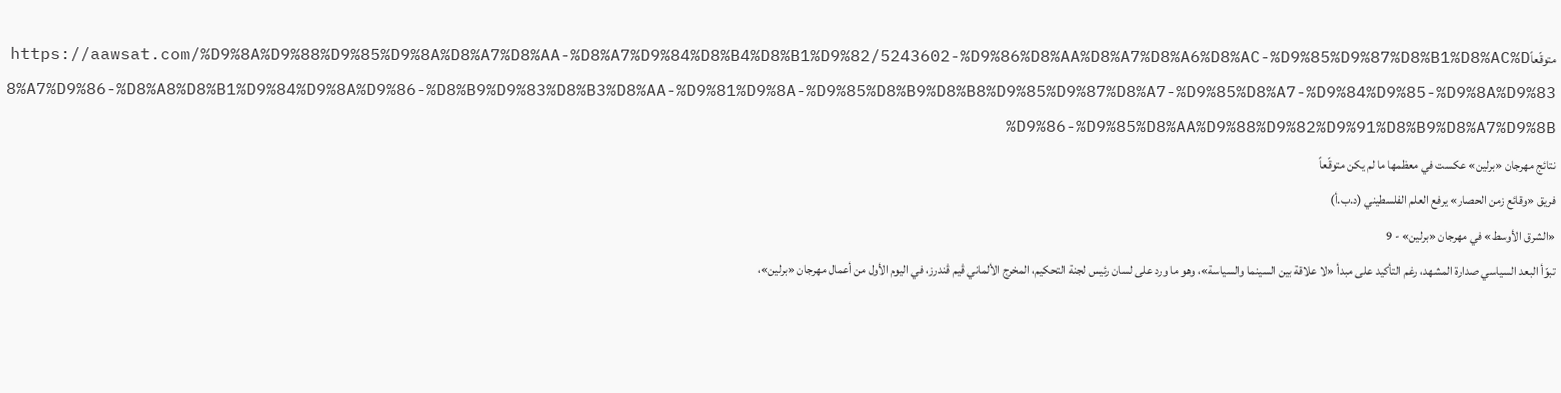متوقّعاًhttps://aawsat.com/%D9%8A%D9%88%D9%85%D9%8A%D8%A7%D8%AA-%D8%A7%D9%84%D8%B4%D8%B1%D9%82/5243602-%D9%86%D8%AA%D8%A7%D8%A6%D8%AC-%D9%85%D9%87%D8%B1%D8%AC%D8%A7%D9%86-%D8%A8%D8%B1%D9%84%D9%8A%D9%86-%D8%B9%D9%83%D8%B3%D8%AA-%D9%81%D9%8A-%D9%85%D8%B9%D8%B8%D9%85%D9%87%D8%A7-%D9%85%D8%A7-%D9%84%D9%85-%D9%8A%D9%83%D9%86-%D9%85%D8%AA%D9%88%D9%82%D9%91%D8%B9%D8%A7%D9%8B
نتائج مهرجان «برلين» عكست في معظمها ما لم يكن متوقّعاً
فريق «وقائع زمن الحصار» يرفع العلم الفلسطيني (د.ب.أ)
«الشرق الأوسط» في مهرجان «برلين» - 9
تبوّأ البعد السياسي صدارة المشهد، رغم التأكيد على مبدأ «لا علاقة بين السينما والسياسة»، وهو ما ورد على لسان رئيس لجنة التحكيم، المخرج الألماني ڤيم ڤندرز، في اليوم الأول من أعمال مهرجان «برلين»،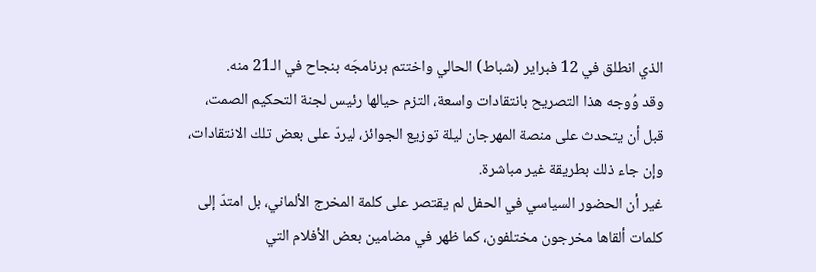الذي انطلق في 12 فبراير (شباط) الحالي واختتم برنامجَه بنجاح في الـ21 منه.
وقد وُوجه هذا التصريح بانتقادات واسعة، التزم حيالها رئيس لجنة التحكيم الصمت، قبل أن يتحدث على منصة المهرجان ليلة توزيع الجوائز، ليردّ على بعض تلك الانتقادات، وإن جاء ذلك بطريقة غير مباشرة.
غير أن الحضور السياسي في الحفل لم يقتصر على كلمة المخرج الألماني، بل امتدّ إلى كلمات ألقاها مخرجون مختلفون، كما ظهر في مضامين بعض الأفلام التي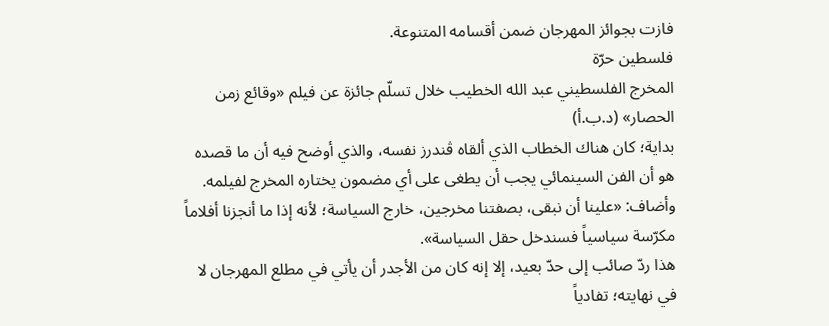فازت بجوائز المهرجان ضمن أقسامه المتنوعة.
فلسطين حرّة
المخرج الفلسطيني عبد الله الخطيب خلال تسلّم جائزة عن فيلم «وقائع زمن الحصار» (د.ب.أ)
بداية؛ كان هناك الخطاب الذي ألقاه ڤندرز نفسه، والذي أوضح فيه أن ما قصده هو أن الفن السينمائي يجب أن يطغى على أي مضمون يختاره المخرج لفيلمه. وأضاف: «علينا أن نبقى، بصفتنا مخرجين، خارج السياسة؛ لأنه إذا ما أنجزنا أفلاماً مكرّسة سياسياً فسندخل حقل السياسة».
هذا ردّ صائب إلى حدّ بعيد، إلا إنه كان من الأجدر أن يأتي في مطلع المهرجان لا في نهايته؛ تفادياً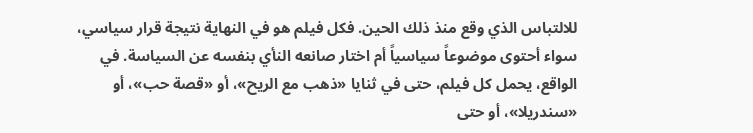للالتباس الذي وقع منذ ذلك الحين. فكل فيلم هو في النهاية نتيجة قرار سياسي، سواء أحتوى موضوعاً سياسياً أم اختار صانعه النأي بنفسه عن السياسة. في الواقع، يحمل كل فيلم، حتى في ثنايا «ذهب مع الريح»، أو «قصة حب»، أو «سندريلا»، أو حتى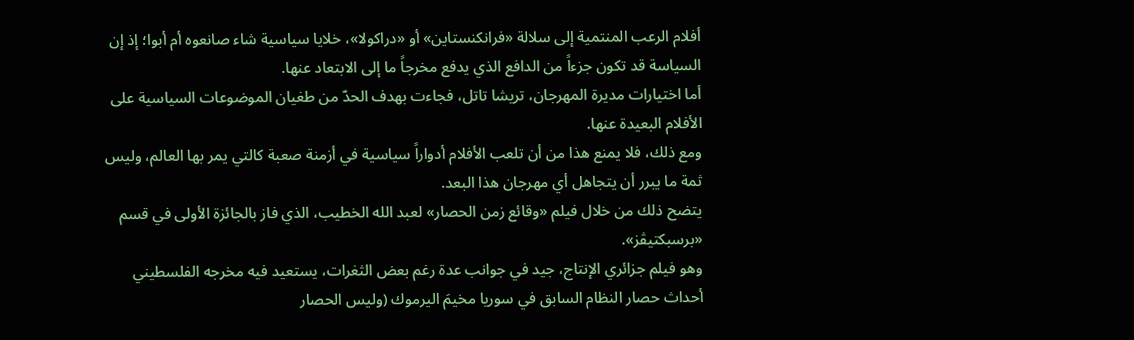أفلام الرعب المنتمية إلى سلالة «فرانكنستاين» أو «دراكولا»، خلايا سياسية شاء صانعوه أم أبوا؛ إذ إن السياسة قد تكون جزءاً من الدافع الذي يدفع مخرجاً ما إلى الابتعاد عنها.
أما اختيارات مديرة المهرجان، تريشا تاتل، فجاءت بهدف الحدّ من طغيان الموضوعات السياسية على الأفلام البعيدة عنها.
ومع ذلك، فلا يمنع هذا من أن تلعب الأفلام أدواراً سياسية في أزمنة صعبة كالتي يمر بها العالم، وليس ثمة ما يبرر أن يتجاهل أي مهرجان هذا البعد.
يتضح ذلك من خلال فيلم «وقائع زمن الحصار» لعبد الله الخطيب، الذي فاز بالجائزة الأولى في قسم «برسبكتيڤز».
وهو فيلم جزائري الإنتاج، جيد في جوانب عدة رغم بعض الثغرات، يستعيد فيه مخرجه الفلسطيني أحداث حصار النظام السابق في سوريا مخيمَ اليرموك (وليس الحصار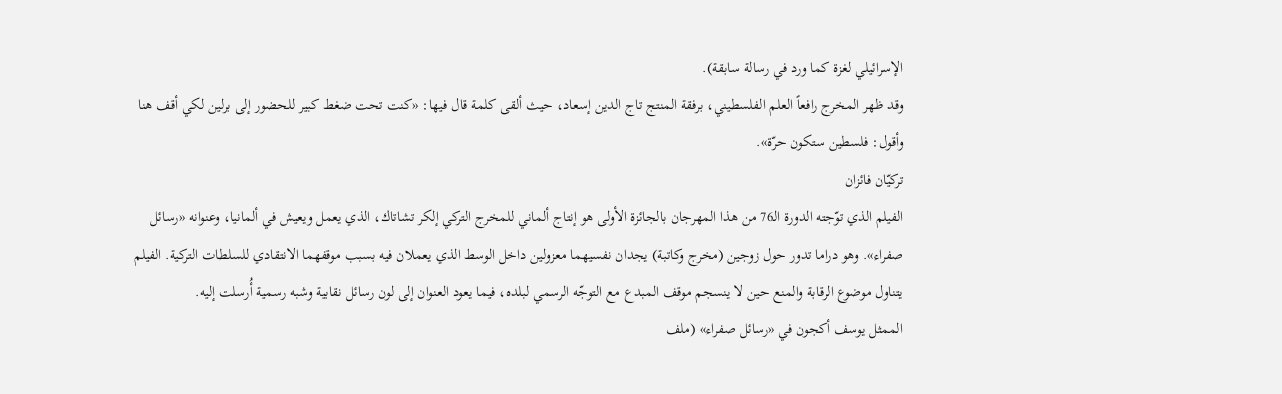الإسرائيلي لغزة كما ورد في رسالة سابقة).
وقد ظهر المخرج رافعاً العلم الفلسطيني، برفقة المنتج تاج الدين إسعاد، حيث ألقى كلمة قال فيها: «كنت تحت ضغط كبير للحضور إلى برلين لكي أقف هنا وأقول: فلسطين ستكون حرّة».
تركيّان فائزان
الفيلم الذي توّجته الدورة الـ76 من هذا المهرجان بالجائزة الأولى هو إنتاج ألماني للمخرج التركي إلكر تشاتاك، الذي يعمل ويعيش في ألمانيا، وعنوانه «رسائل صفراء». وهو دراما تدور حول زوجين (مخرج وكاتبة) يجدان نفسيهما معزولين داخل الوسط الذي يعملان فيه بسبب موقفهما الانتقادي للسلطات التركية. الفيلم يتناول موضوع الرقابة والمنع حين لا ينسجم موقف المبدع مع التوجّه الرسمي لبلده، فيما يعود العنوان إلى لون رسائل نقابية وشبه رسمية أُرسلت إليه.
الممثل يوسف أكجون في «رسائل صفراء» (ملف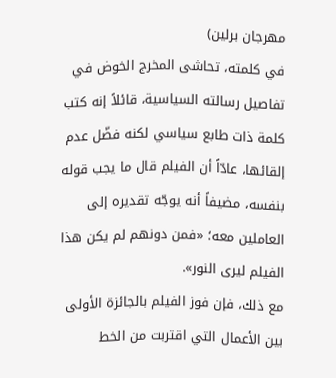مهرجان برلين)
في كلمته، تحاشى المخرج الخوض في تفاصيل رسالته السياسية، قائلاً إنه كتب كلمة ذات طابع سياسي لكنه فضّل عدم إلقائها، عادّاً أن الفيلم قال ما يجب قوله بنفسه، مضيفاً أنه يوجّه تقديره إلى العاملين معه؛ «فمن دونهم لم يكن هذا الفيلم ليرى النور».
مع ذلك، فإن فوز الفيلم بالجائزة الأولى بين الأعمال التي اقتربت من الخط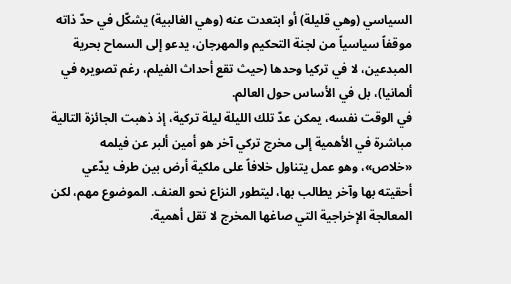السياسي (وهي قليلة) أو ابتعدت عنه (وهي الغالبية) يشكّل في حدّ ذاته موقفاً سياسياً من لجنة التحكيم والمهرجان، يدعو إلى السماح بحرية المبدعين، لا في تركيا وحدها (حيث تقع أحداث الفيلم، رغم تصويره في ألمانيا)، بل في الأساس حول العالم.
في الوقت نفسه، يمكن عدّ تلك الليلة ليلة تركية، إذ ذهبت الجائزة التالية مباشرة في الأهمية إلى مخرج تركي آخر هو أمين ألبر عن فيلمه «خلاص»، وهو عمل يتناول خلافاً على ملكية أرض بين طرف يدّعي أحقيته بها وآخر يطالب بها، ليتطور النزاع نحو العنف. الموضوع مهم، لكن المعالجة الإخراجية التي صاغها المخرج لا تقل أهمية.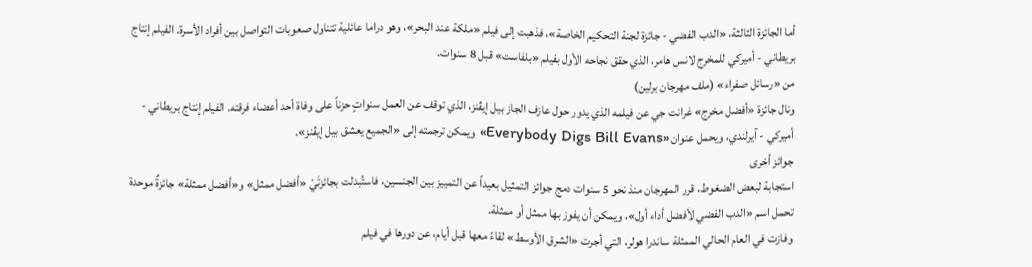أما الجائزة الثالثة، «الدب الفضي - جائزة لجنة التحكيم الخاصة»، فذهبت إلى فيلم «ملكة عند البحر»، وهو دراما عائلية تتناول صعوبات التواصل بين أفراد الأسرة. الفيلم إنتاج بريطاني - أميركي للمخرج لانس هامر، الذي حقق نجاحه الأول بفيلم «بلفاست» قبل 8 سنوات.
من «رسائل صفراء» (ملف مهرجان برلين)
ونال جائزة «أفضل مخرج» غرانت جي عن فيلمه الذي يدور حول عازف الجاز بيل إيڤنز، الذي توقف عن العمل سنواتٍ حزناً على وفاة أحد أعضاء فرقته. الفيلم إنتاج بريطاني - أميركي - آيرلندي، ويحمل عنوان «Everybody Digs Bill Evans» ويمكن ترجمته إلى «الجميع يعشق بيل إيڤنز».
جوائز أخرى
استجابة لبعض الضغوط، قرر المهرجان منذ نحو 5 سنوات دمج جوائز التمثيل بعيداً عن التمييز بين الجنسين، فاستُبدلت بجائزتَيْ «أفضل ممثل» و«أفضل ممثلة» جائزةٌ موحدة تحمل اسم «الدب الفضي لأفضل أداء أول»، ويمكن أن يفوز بها ممثل أو ممثلة.
وفازت في العام الحالي الممثلة ساندرا هولر، التي أجرت «الشرق الأوسط» لقاءً معها قبل أيام، عن دورها في فيلم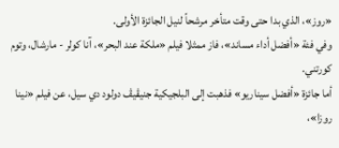«روز»، الذي بدا حتى وقت متأخر مرشحاً لنيل الجائزة الأولى.
وفي فئة «أفضل أداء مساند»، فاز ممثلا فيلم «ملكة عند البحر»، آنا كولر - مارشال، وتوم كورتني.
أما جائزة «أفضل سيناريو» فذهبت إلى البلجيكية جنيڤيڤ دولود دي سيل، عن فيلم «نينا روزا»،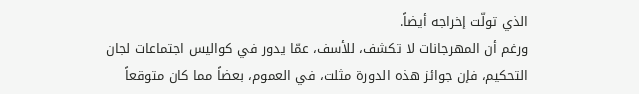الذي تولّت إخراجه أيضاً.
ورغم أن المهرجانات لا تكشف، للأسف، عمّا يدور في كواليس اجتماعات لجان التحكيم، فإن جوائز هذه الدورة مثلت، في العموم، بعضاً مما كان متوقعاً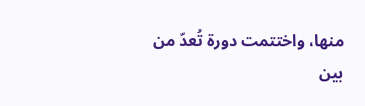منها، واختتمت دورة تُعدّ من بين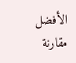الأفضل مقارنة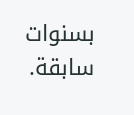بسنوات سابقة.